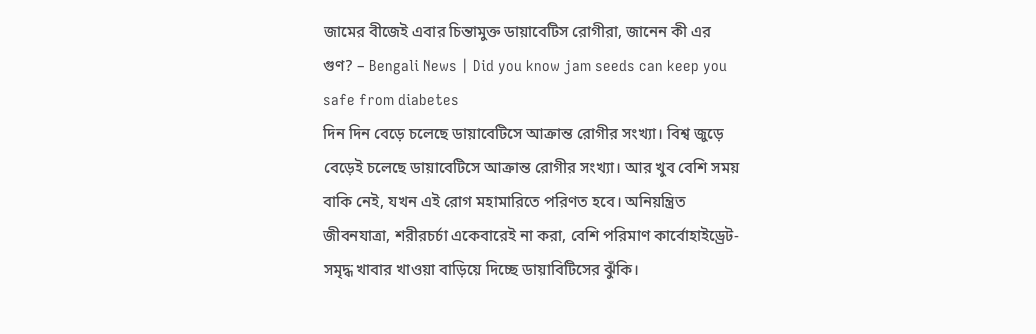জামের বীজেই এবার চিন্তামুক্ত ডায়াবেটিস রোগীরা, জানেন কী এর গুণ? – Bengali News | Did you know jam seeds can keep you safe from diabetes
দিন দিন বেড়ে চলেছে ডায়াবেটিসে আক্রান্ত রোগীর সংখ্যা। বিশ্ব জুড়ে বেড়েই চলেছে ডায়াবেটিসে আক্রান্ত রোগীর সংখ্যা। আর খুব বেশি সময় বাকি নেই, যখন এই রোগ মহামারিতে পরিণত হবে। অনিয়ন্ত্রিত জীবনযাত্রা, শরীরচর্চা একেবারেই না করা, বেশি পরিমাণ কার্বোহাইড্রেট-সমৃদ্ধ খাবার খাওয়া বাড়িয়ে দিচ্ছে ডায়াবিটিসের ঝুঁকি।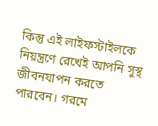কিন্তু এই লাইফস্টাইলকে নিয়ন্ত্রণে রেখেই আপনি সুস্থ জীবনযাপন করতে পারবেন। গরমে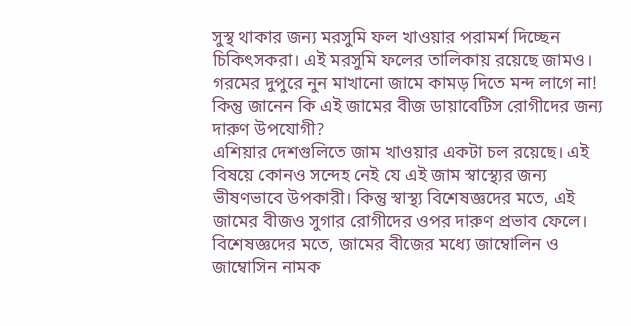সুস্থ থাকার জন্য মরসুমি ফল খাওয়ার পরামর্শ দিচ্ছেন চিকিৎসকরা। এই মরসুমি ফলের তালিকায় রয়েছে জামও। গরমের দুপুরে নুন মাখানো জামে কামড় দিতে মন্দ লাগে না! কিন্তু জানেন কি এই জামের বীজ ডায়াবেটিস রোগীদের জন্য দারুণ উপযোগী?
এশিয়ার দেশগুলিতে জাম খাওয়ার একটা চল রয়েছে। এই বিষয়ে কোনও সন্দেহ নেই যে এই জাম স্বাস্থ্যের জন্য ভীষণভাবে উপকারী। কিন্তু স্বাস্থ্য বিশেষজ্ঞদের মতে, এই জামের বীজও সুগার রোগীদের ওপর দারুণ প্রভাব ফেলে। বিশেষজ্ঞদের মতে, জামের বীজের মধ্যে জাম্বোলিন ও জাম্বোসিন নামক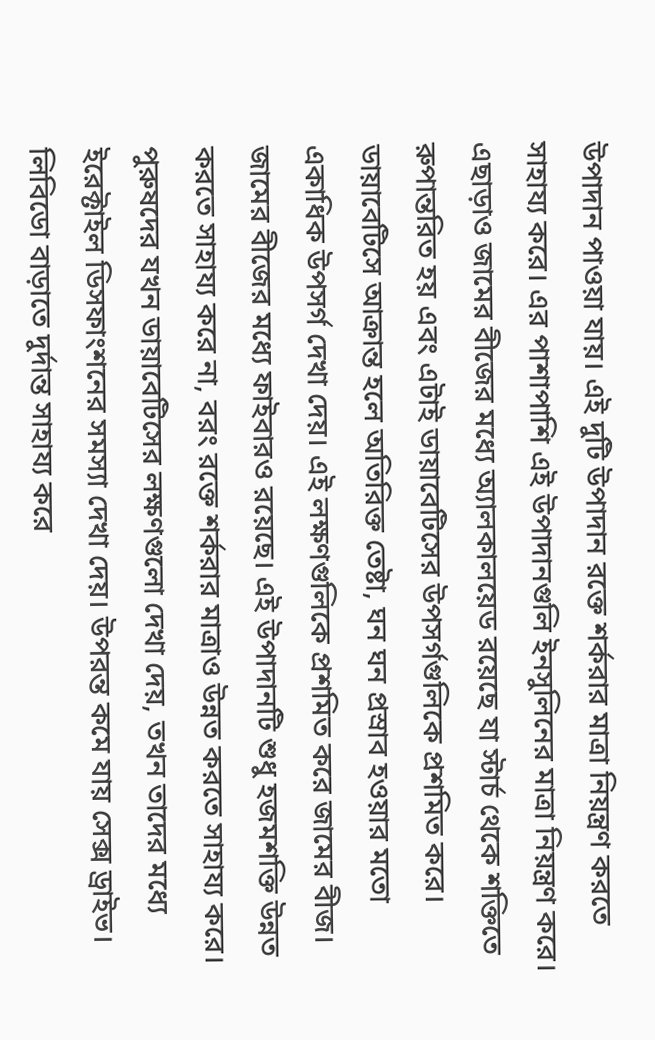উপাদান পাওয়া যায়। এই দুটি উপাদান রক্তে শর্করার মাত্রা নিয়ন্ত্রণ করতে সাহায্য করে। এর পাশাপাশি এই উপাদানগুলি ইনসুলিনের মাত্রা নিয়ন্ত্রণ করে।
এছাড়াও জামের বীজের মধ্যে অ্যালকালয়েড রয়েছে যা স্টার্চ থেকে শক্তিতে রুপান্তরিত হয় এবং এটাই ডায়াবেটিসের উপসর্গগুলিকে প্রশমিত করে। ডায়াবেটিসে আক্রান্ত হলে অতিরিক্ত তেষ্টা, ঘন ঘন প্রস্রাব হওয়ার মতো একাধিক উপসর্গ দেখা দেয়। এই লক্ষণগুলিকে প্রশমিত করে জামের বীজ।
জামের বীজের মধ্যে ফাইবারও রয়েছে। এই উপাদানটি শুধু হজমশক্তি উন্নত করতে সাহায্য করে না, বরং রক্তে শর্করার মাত্রাও উন্নত করতে সাহায্য করে। পুরুষদের যখন ডায়াবেটিসের লক্ষণগুলো দেখা দেয়, তখন তাদের মধ্যে ইরেক্টাইল ডিসফাংশনের সমস্যা দেখা দেয়। উপরন্ত কমে যায় সেক্স ড্রাইভ। লিবিডো বাড়াতে দুর্দান্ত সাহায্য করে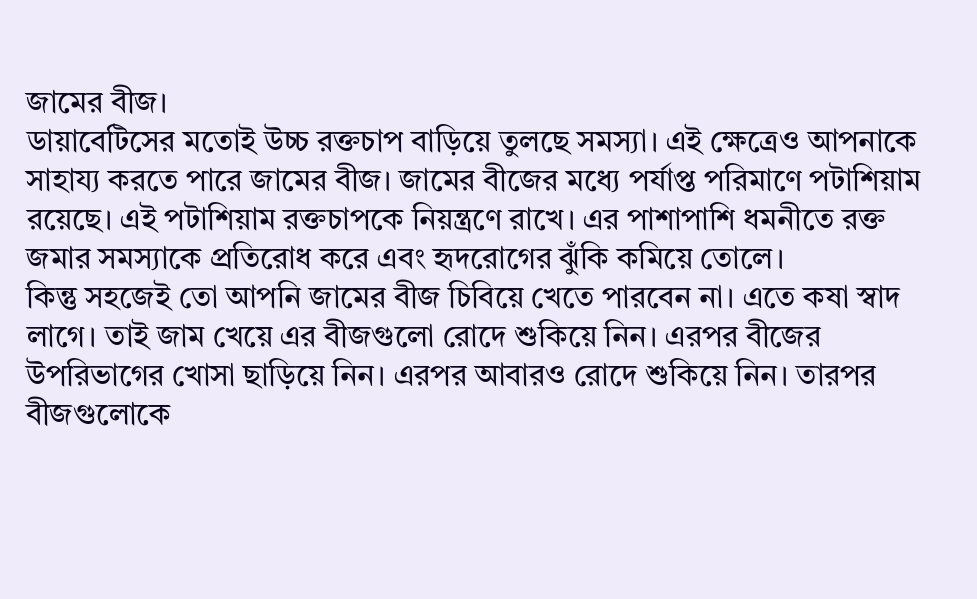জামের বীজ।
ডায়াবেটিসের মতোই উচ্চ রক্তচাপ বাড়িয়ে তুলছে সমস্যা। এই ক্ষেত্রেও আপনাকে সাহায্য করতে পারে জামের বীজ। জামের বীজের মধ্যে পর্যাপ্ত পরিমাণে পটাশিয়াম রয়েছে। এই পটাশিয়াম রক্তচাপকে নিয়ন্ত্রণে রাখে। এর পাশাপাশি ধমনীতে রক্ত জমার সমস্যাকে প্রতিরোধ করে এবং হৃদরোগের ঝুঁকি কমিয়ে তোলে।
কিন্তু সহজেই তো আপনি জামের বীজ চিবিয়ে খেতে পারবেন না। এতে কষা স্বাদ লাগে। তাই জাম খেয়ে এর বীজগুলো রোদে শুকিয়ে নিন। এরপর বীজের উপরিভাগের খোসা ছাড়িয়ে নিন। এরপর আবারও রোদে শুকিয়ে নিন। তারপর বীজগুলোকে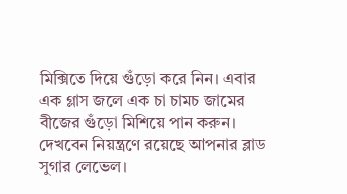মিক্সিতে দিয়ে গুঁড়ো করে নিন। এবার এক গ্লাস জলে এক চা চামচ জামের বীজের গুঁড়ো মিশিয়ে পান করুন। দেখবেন নিয়ন্ত্রণে রয়েছে আপনার ব্লাড সুগার লেভেল।